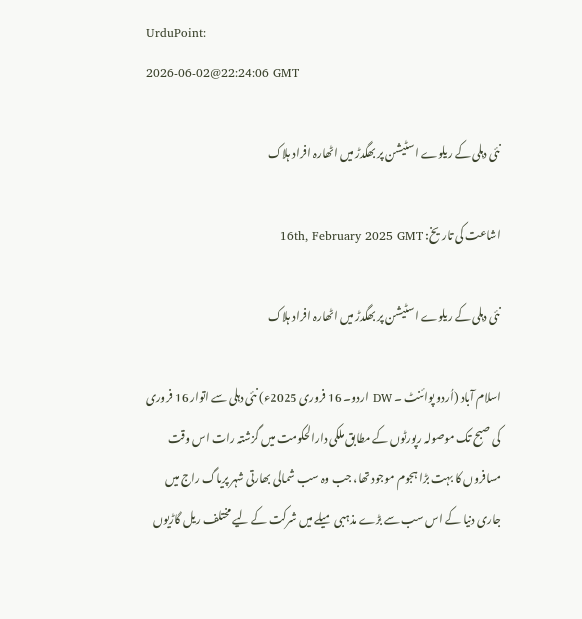UrduPoint:
2026-06-02@22:24:06 GMT

نئی دہلی کے ریلوے اسٹیشن پر بھگدڑ میں اٹھارہ افراد ہلاک

اشاعت کی تاریخ: 16th, February 2025 GMT

نئی دہلی کے ریلوے اسٹیشن پر بھگدڑ میں اٹھارہ افراد ہلاک

اسلام آباد (اُردو پوائنٹ ۔ DW اردو۔ 16 فروری 2025ء) نئی دہلی سے اتوار 16 فروری کی صبح تک موصولہ رپورٹوں کے مطابق ملکی دارالحکومت میں گزشتہ رات اس وقت مسافروں کا بہت بڑا ہجوم موجود تھا، جب وہ سب شمالی بھارتی شہر پریاگ راج میں جاری دنیا کے اس سب سے بڑے مذہبی میلے میں شرکت کے لیے مختلف ریل گاڑیوں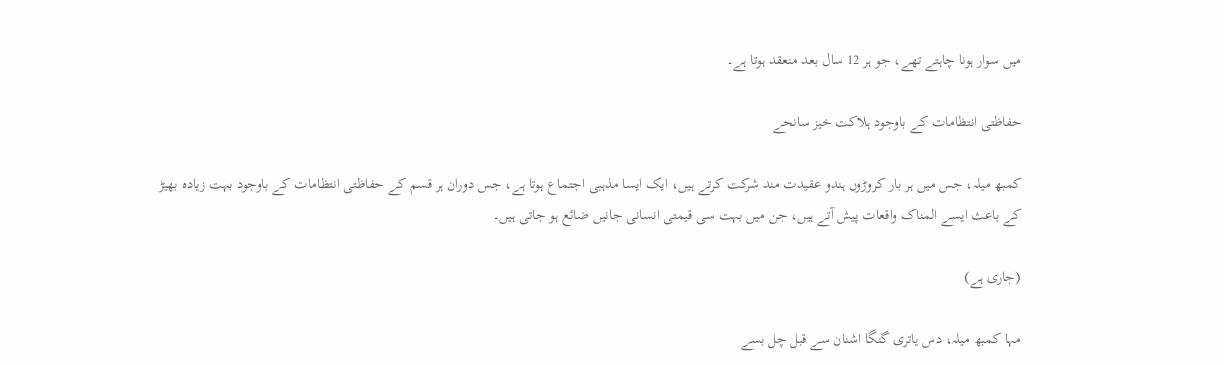میں سوار ہونا چاہتے تھے، جو ہر 12 سال بعد منعقد ہوتا ہے۔

حفاظتی انتظامات کے باوجود ہلاکت خیز سانحے

کمبھ میلہ، جس میں ہر بار کرو‌ڑوں ہندو عقیدت مند شرکت کرتے ہیں، ایک ایسا مذہبی اجتماع ہوتا ہے، جس دوران ہر قسم کے حفاظتی انتظامات کے باوجود بہت زیادہ بھیڑ کے باعث ایسے المناک واقعات پیش آتے ہیں، جن میں بہت سی قیمتی انسانی جانیں ضائع ہو جاتی ہیں۔

(جاری ہے)

مہا کمبھ میلہ، دس یاتری گنگا اشنان سے قبل چل بسے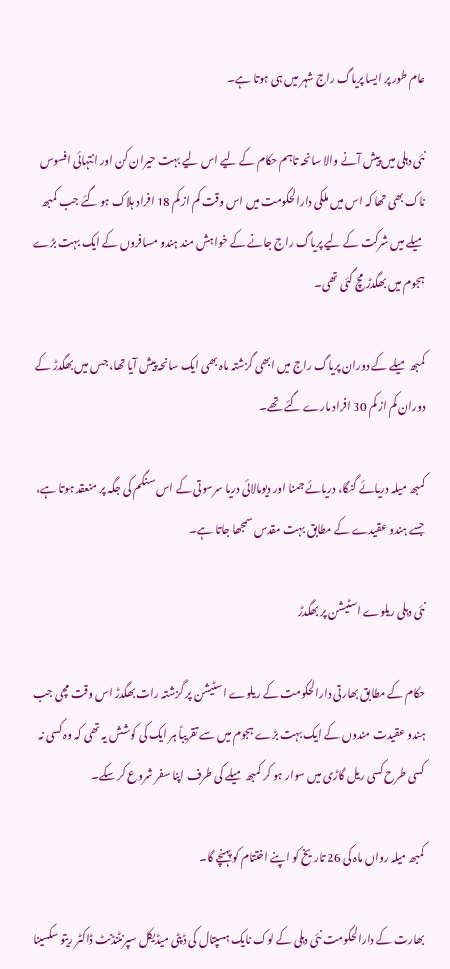عام طور پر ایسا پریاگ راج شہر میں ہی ہوتا ہے۔

نئی دہلی میں پیش آنے والا سانحہ تاہم حکام کے لیے اس لیے بہت حیران کن اور انتہائی افسوس ناک بھی تھا کہ اس میں ملکی دارالحکومت میں اس وقت کم از کم 18 افراد ہلاک ہو گئے جب کمبھ میلے میں شرکت کے لیے پریاگ راج جانے کے خواہش مند ہندو مسافروں کے ایک بہت بڑے ہجوم میں بھگدڑ مچ گئی تھی۔

کمبھ میلے کے دوران پریاگ راج میں ابھی گزشتہ ماہ بھی ایک سانحہ پیش آیا تھا، جس میں بھگدڑ کے دوران کم از کم 30 افراد مارے گئے تھے۔

کمبھ میلہ دریائے گنگا، دریائے جمنا اور دیومالائی دریا سرسوتی کے اس سنگم کی جگہ پر منعقد ہوتا ہے، جسے ہندو عقیدے کے مطابق بہت مقدس سمجھا جاتا ہے۔

نئی دہلی ریلوے اسٹیشن پر بھگدڑ

حکام کے مطابق بھارتی دارالحکومت کے ریلوے اسٹیشن پر گزشتہ رات بھگدڑ اس وقت مچی جب ہندو عقیدت مندوں کے ایک بہت بڑے ہجوم میں سے تقریباً ہر ایک کی کوشش یہ تھی کہ وہ کسی نہ کسی طرح کسی ریل گاڑی میں سوار ہو کر کمبھ میلے کی طرف اپنا سفر شروع کر سکے۔

کمبھ میلہ رواں ماہ کی 26 تاریخ کو اپنے اختتام کو پہنچے گا۔

بھارت کے دارالحکومت نئی دہلی کے لوک نایک ہسپتال کی ڈپٹی میڈیکل سپرنٹنڈنٹ ڈاکٹر ریتو سکسینا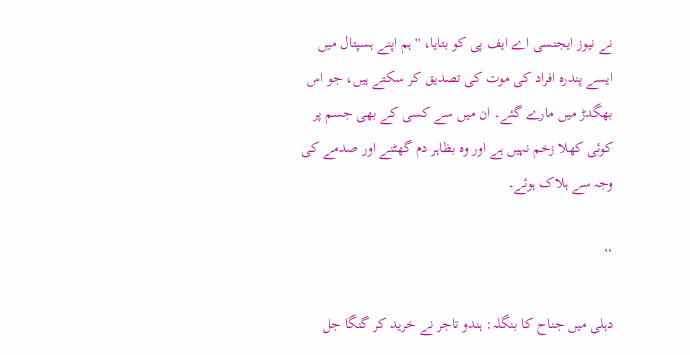نے نیوز ایجنسی اے ایف پی کو بتایا، ''ہم اپنے ہسپتال میں ایسے پندرہ افراد کی موت کی تصدیق کر سکتے ہیں، جو اس بھگدڑ میں مارے گئے۔ ان میں سے کسی کے بھی جسم پر کوئی کھلا زخم نہیں ہے اور وہ بظاہر دم گھٹنے اور صدمے کی وجہ سے ہلاک ہوئے۔

‘‘

دہلی میں جناح کا بنگلہ: ہندو تاجر نے خرید کر گنگا جل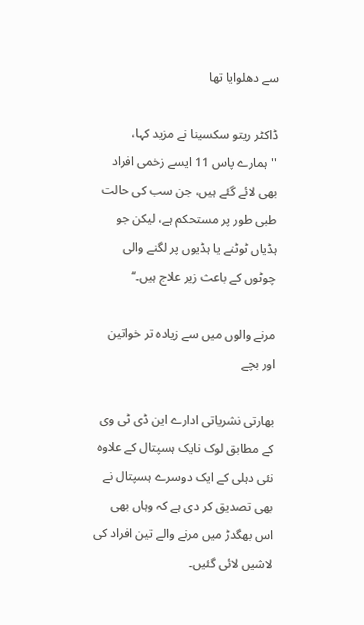سے دھلوایا تھا

ڈاکٹر ریتو سکسینا نے مزید کہا، ''ہمارے پاس 11 ایسے زخمی افراد بھی لائے گئے ہیں، جن سب کی حالت طبی طور پر مستحکم ہے، لیکن جو ہڈیاں ٹوٹنے یا ہڈیوں پر لگنے والی چوٹوں کے باعث زیر علاج ہیں۔‘‘

مرنے والوں میں سے زیادہ تر خواتین اور بچے

بھارتی نشریاتی ادارے این ڈی ٹی وی کے مطابق لوک نایک ہسپتال کے علاوہ نئی دہلی کے ایک دوسرے ہسپتال نے بھی تصدیق کر دی ہے کہ وہاں بھی اس بھگدڑ میں مرنے والے تین افراد کی لاشیں لائی گئیں۔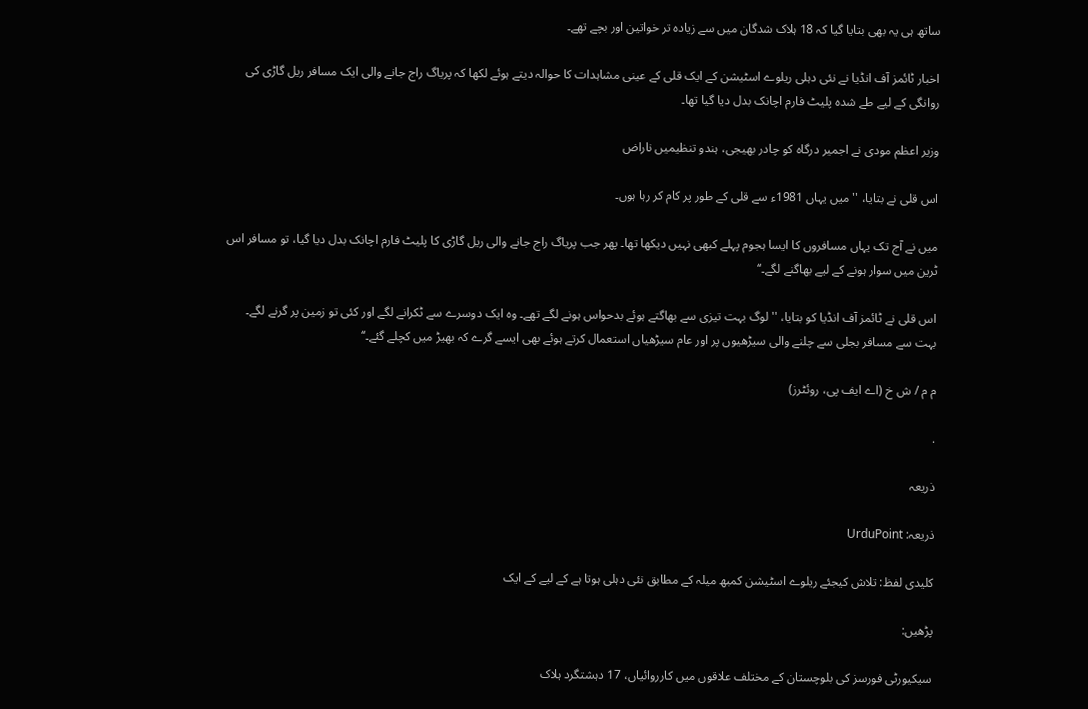ساتھ ہی یہ بھی بتایا گیا کہ 18 ہلاک شدگان میں سے زیادہ تر خواتین اور بچے تھے۔

اخبار ٹائمز آف انڈیا نے نئی دہلی ریلوے اسٹیشن کے ایک قلی کے عینی مشاہدات کا حوالہ دیتے ہوئے لکھا کہ پریاگ راج جانے والی ایک مسافر ریل گاڑی کی روانگی کے لیے طے شدہ پلیٹ فارم اچانک بدل دیا گیا تھا۔

وزیر اعظم مودی نے اجمیر درگاہ کو چادر بھیجی، ہندو تنظیمیں ناراض

اس قلی نے بتایا، ''میں یہاں 1981ء سے قلی کے طور پر کام کر رہا ہوں۔

میں نے آج تک یہاں مسافروں کا ایسا ہجوم پہلے کبھی نہیں دیکھا تھا۔ پھر جب پریاگ راج جانے والی ریل گاڑی کا پلیٹ فارم اچانک بدل دیا گیا، تو مسافر اس ٹرین میں سوار ہونے کے لیے بھاگنے لگے۔‘‘

اس قلی نے ٹائمز آف انڈیا کو بتایا، ''لوگ بہت تیزی سے بھاگتے ہوئے بدحواس ہونے لگے تھے۔ وہ ایک دوسرے سے ٹکرانے لگے اور کئی تو زمین پر گرنے لگے۔ بہت سے مسافر بجلی سے چلنے والی سیڑھیوں پر اور عام سیڑھیاں استعمال کرتے ہوئے بھی ایسے گرے کہ بھیڑ میں کچلے گئے۔‘‘

م م / ش خ (اے ایف پی، روئٹرز)

.

ذریعہ

ذریعہ: UrduPoint

کلیدی لفظ: تلاش کیجئے ریلوے اسٹیشن کمبھ میلہ کے مطابق نئی دہلی ہوتا ہے کے لیے کے ایک

پڑھیں:

سیکیورٹی فورسز کی بلوچستان کے مختلف علاقوں میں کارروائیاں، 17 دہشتگرد ہلاک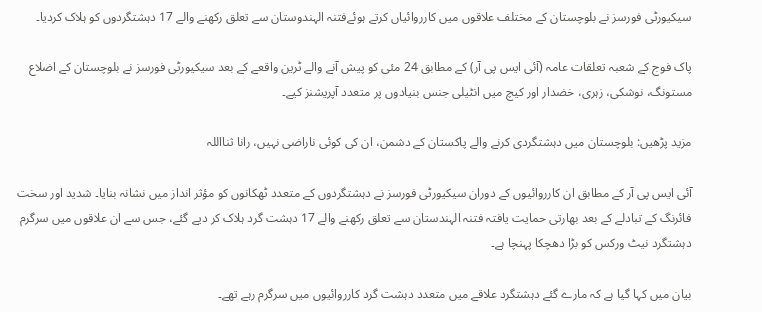سیکیورٹی فورسز نے بلوچستان کے مختلف علاقوں میں کارروائیاں کرتے ہوئےفتنہ الہندوستان سے تعلق رکھنے والے 17 دہشتگردوں کو ہلاک کردیا۔

پاک فوج کے شعبہ تعلقات عامہ (آئی ایس پی آر) کے مطابق 24 مئی کو پیش آنے والے ٹرین واقعے کے بعد سیکیورٹی فورسز نے بلوچستان کے اضلاع مستونگ، نوشکی، زہری، خضدار اور کیچ میں انٹیلی جنس بنیادوں پر متعدد آپریشنز کیے۔

مزید پڑھیں: بلوچستان میں دہشتگردی کرنے والے پاکستان کے دشمن، ان کی کوئی ناراضی نہیں، رانا ثنااللہ

آئی ایس پی آر کے مطابق ان کارروائیوں کے دوران سیکیورٹی فورسز نے دہشتگردوں کے متعدد ٹھکانوں کو مؤثر انداز میں نشانہ بنایا۔ شدید اور سخت فائرنگ کے تبادلے کے بعد بھارتی حمایت یافتہ فتنہ الہندستان سے تعلق رکھنے والے 17 دہشت گرد ہلاک کر دیے گئے، جس سے ان علاقوں میں سرگرم دہشتگرد نیٹ ورکس کو بڑا دھچکا پہنچا ہے۔

بیان میں کہا گیا ہے کہ مارے گئے دہشتگرد علاقے میں متعدد دہشت گرد کارروائیوں میں سرگرم رہے تھے۔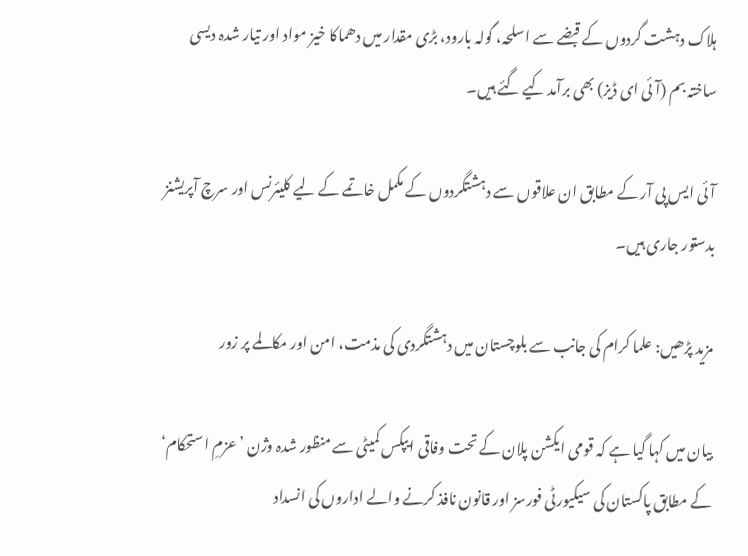ہلاک دہشت گردوں کے قبضے سے اسلحہ، گولہ بارود، بڑی مقدار میں دھماکا خیز مواد اور تیار شدہ دیسی ساختہ بم (آئی ای ڈیز) بھی برآمد کیے گئے ہیں۔

آئی ایس پی آر کے مطابق ان علاقوں سے دہشتگردوں کے مکمل خاتمے کے لیے کلیئرنس اور سرچ آپریشنز بدستور جاری ہیں۔

مزید پڑھیں: علما کرام کی جانب سے بلوچستان میں دہشتگردی کی مذمت، امن اور مکالمے پر زور

بیان میں کہا گیا ہے کہ قومی ایکشن پلان کے تحت وفاقی ایپکس کمیٹی سے منظور شدہ وژن ’عزمِ استحکام‘ کے مطابق پاکستان کی سیکیورٹی فورسز اور قانون نافذ کرنے والے اداروں کی انسداد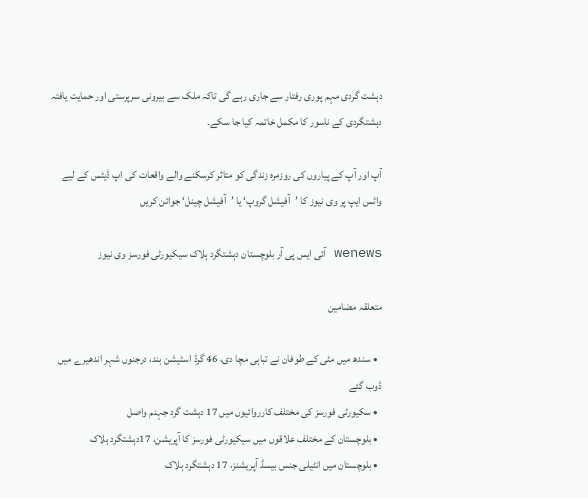دہشت گردی مہم پوری رفتار سے جاری رہے گی تاکہ ملک سے بیرونی سرپرستی اور حمایت یافتہ دہشتگردی کے ناسور کا مکمل خاتمہ کیا جا سکے۔

آپ اور آپ کے پیاروں کی روزمرہ زندگی کو متاثر کرسکنے والے واقعات کی اپ ڈیٹس کے لیے واٹس ایپ پر وی نیوز کا ’آفیشل گروپ‘ یا ’آفیشل چینل‘ جوائن کریں

wenews آئی ایس پی آر بلوچستان دہشتگرد ہلاک سیکیورٹی فورسز وی نیوز

متعلقہ مضامین

  • سندھ میں مٹی کے طوفان نے تباہی مچا دی، 46 گرڈ اسٹیشن بند، درجنوں شہر اندھیرے میں ڈوب گئے
  • سکیورٹی فورسز کی مختلف کارروائیوں میں 17 دہشت گرد جہنم واصل
  • بلوچستان کے مختلف علاقوں میں سیکیورٹی فورسز کا آپریشن، 17دہشتگرد ہلاک
  • بلوچستان میں انٹیلی جنس بیسڈ آپریشنز، 17 دہشتگرد ہلاک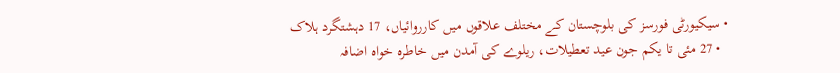• سیکیورٹی فورسز کی بلوچستان کے مختلف علاقوں میں کارروائیاں، 17 دہشتگرد ہلاک
  • 27 مئی تا یکم جون عید تعطیلات، ریلوے کی آمدن میں خاطرہ خواہ اضافہ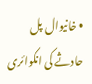• خانیوال پل حادثے کی انکوائری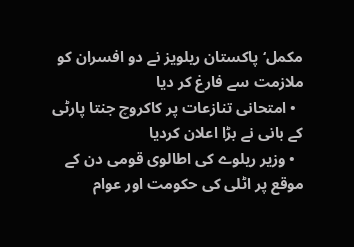مکمل‘پاکستان ریلویز نے دو افسران کو ملازمت سے فارغ کر دیا
  • امتحانی تنازعات پر کاکروچ جنتا پارٹی کے بانی نے بڑا اعلان کردیا
  • وزیر ریلوے کی اطالوی قومی دن کے موقع پر اٹلی کی حکومت اور عوام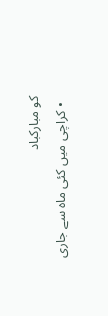کو مبارکباد
  • کراچی میں کئی ماہ سے جاری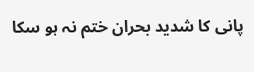پانی کا شدید بحران ختم نہ ہو سکا